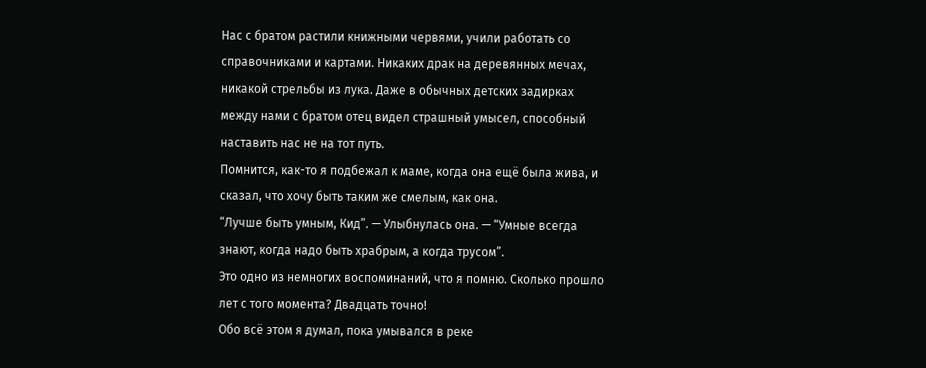Нас с братом растили книжными червями, учили работать со справочниками и картами. Никаких драк на деревянных мечах, никакой стрельбы из лука. Даже в обычных детских задирках между нами с братом отец видел страшный умысел, способный наставить нас не на тот путь.
Помнится, как-то я подбежал к маме, когда она ещё была жива, и сказал, что хочу быть таким же смелым, как она.
“Лучше быть умным, Кид”. — Улыбнулась она. — “Умные всегда знают, когда надо быть храбрым, а когда трусом”.
Это одно из немногих воспоминаний, что я помню. Сколько прошло лет с того момента? Двадцать точно!
Обо всё этом я думал, пока умывался в реке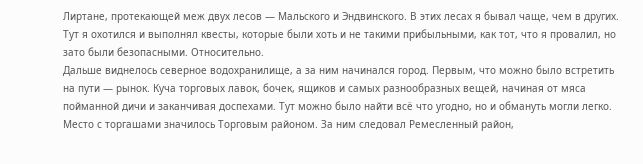Лиртане, протекающей меж двух лесов — Мальского и Эндвинского. В этих лесах я бывал чаще, чем в других. Тут я охотился и выполнял квесты, которые были хоть и не такими прибыльными, как тот, что я провалил, но зато были безопасными. Относительно.
Дальше виднелось северное водохранилище, а за ним начинался город. Первым, что можно было встретить на пути — рынок. Куча торговых лавок, бочек, ящиков и самых разнообразных вещей, начиная от мяса пойманной дичи и заканчивая доспехами. Тут можно было найти всё что угодно, но и обмануть могли легко. Место с торгашами значилось Торговым районом. За ним следовал Ремесленный район,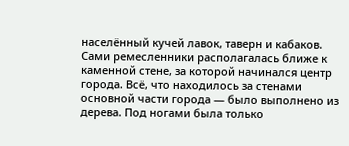населённый кучей лавок, таверн и кабаков. Сами ремесленники располагалась ближе к каменной стене, за которой начинался центр города. Всё, что находилось за стенами основной части города — было выполнено из дерева. Под ногами была только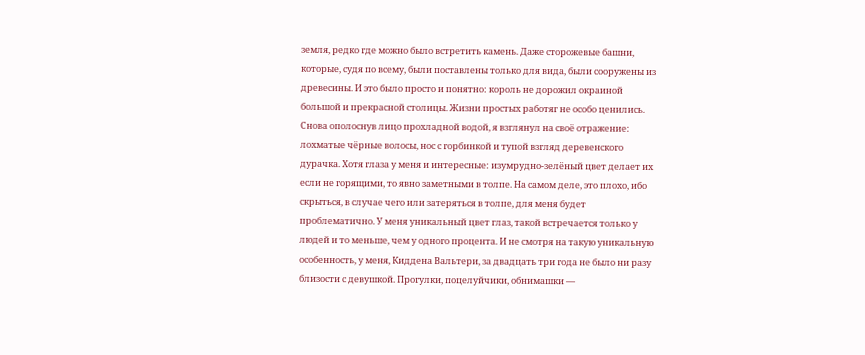земля, редко где можно было встретить камень. Даже сторожевые башни, которые, судя по всему, были поставлены только для вида, были сооружены из древесины. И это было просто и понятно: король не дорожил окраиной большой и прекрасной столицы. Жизни простых работяг не особо ценились.
Снова ополоснув лицо прохладной водой, я взглянул на своё отражение: лохматые чёрные волосы, нос с горбинкой и тупой взгляд деревенского дурачка. Хотя глаза у меня и интересные: изумрудно-зелёный цвет делает их если не горящими, то явно заметными в толпе. На самом деле, это плохо, ибо скрыться, в случае чего или затеряться в толпе, для меня будет проблематично. У меня уникальный цвет глаз, такой встречается только у людей и то меньше, чем у одного процента. И не смотря на такую уникальную особенность, у меня, Киддена Вальтери, за двадцать три года не было ни разу близости с девушкой. Прогулки, поцелуйчики, обнимашки —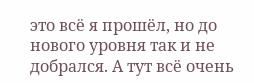это всё я прошёл, но до нового уровня так и не добрался. А тут всё очень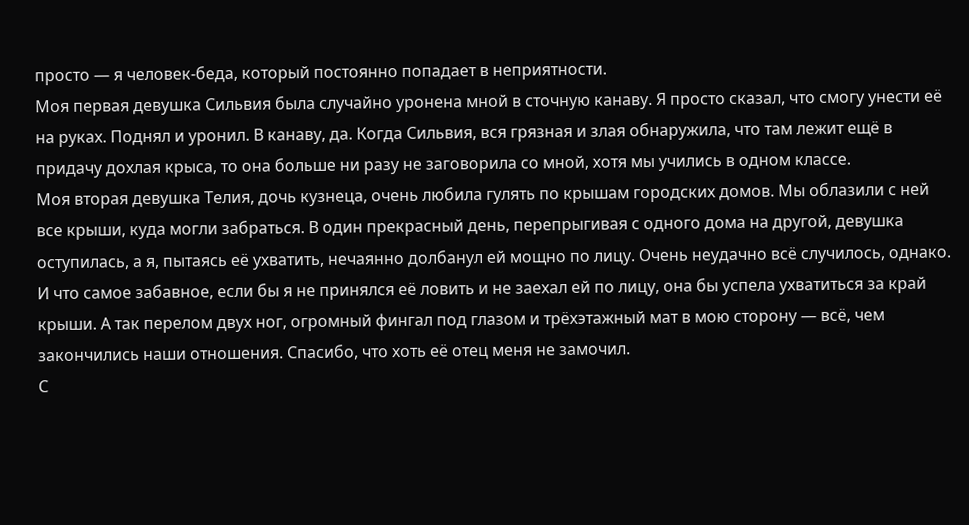просто — я человек-беда, который постоянно попадает в неприятности.
Моя первая девушка Сильвия была случайно уронена мной в сточную канаву. Я просто сказал, что смогу унести её на руках. Поднял и уронил. В канаву, да. Когда Сильвия, вся грязная и злая обнаружила, что там лежит ещё в придачу дохлая крыса, то она больше ни разу не заговорила со мной, хотя мы учились в одном классе.
Моя вторая девушка Телия, дочь кузнеца, очень любила гулять по крышам городских домов. Мы облазили с ней все крыши, куда могли забраться. В один прекрасный день, перепрыгивая с одного дома на другой, девушка оступилась, а я, пытаясь её ухватить, нечаянно долбанул ей мощно по лицу. Очень неудачно всё случилось, однако. И что самое забавное, если бы я не принялся её ловить и не заехал ей по лицу, она бы успела ухватиться за край крыши. А так перелом двух ног, огромный фингал под глазом и трёхэтажный мат в мою сторону — всё, чем закончились наши отношения. Спасибо, что хоть её отец меня не замочил.
С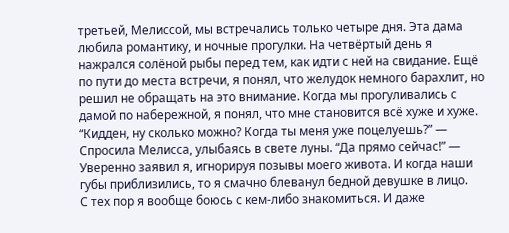третьей, Мелиссой, мы встречались только четыре дня. Эта дама любила романтику, и ночные прогулки. На четвёртый день я нажрался солёной рыбы перед тем, как идти с ней на свидание. Ещё по пути до места встречи, я понял, что желудок немного барахлит, но решил не обращать на это внимание. Когда мы прогуливались с дамой по набережной, я понял, что мне становится всё хуже и хуже. “Кидден, ну сколько можно? Когда ты меня уже поцелуешь?” — Спросила Мелисса, улыбаясь в свете луны. “Да прямо сейчас!” — Уверенно заявил я, игнорируя позывы моего живота. И когда наши губы приблизились, то я смачно блеванул бедной девушке в лицо.
С тех пор я вообще боюсь с кем-либо знакомиться. И даже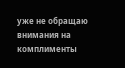уже не обращаю внимания на комплименты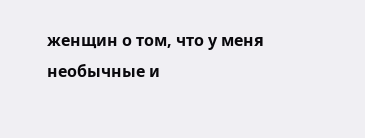женщин о том, что у меня необычные и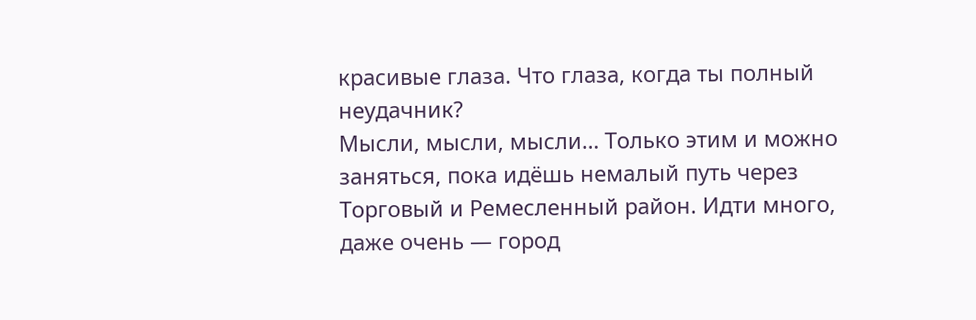красивые глаза. Что глаза, когда ты полный неудачник?
Мысли, мысли, мысли… Только этим и можно заняться, пока идёшь немалый путь через Торговый и Ремесленный район. Идти много, даже очень — город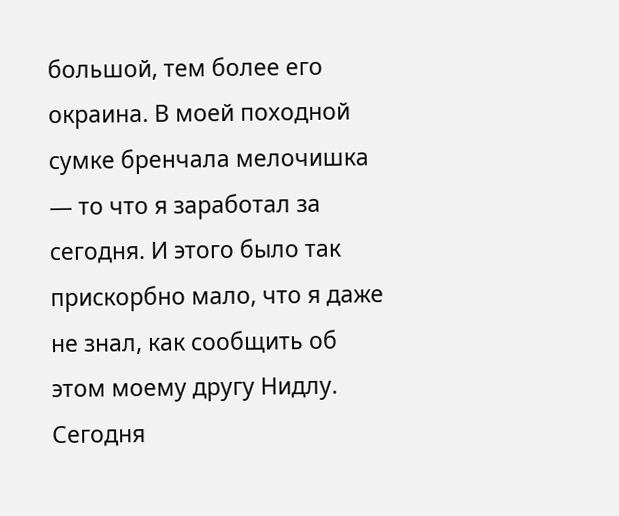большой, тем более его окраина. В моей походной сумке бренчала мелочишка — то что я заработал за сегодня. И этого было так прискорбно мало, что я даже не знал, как сообщить об этом моему другу Нидлу. Сегодня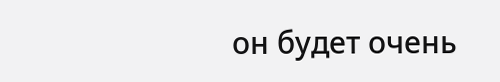он будет очень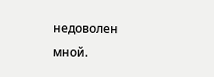недоволен мной.